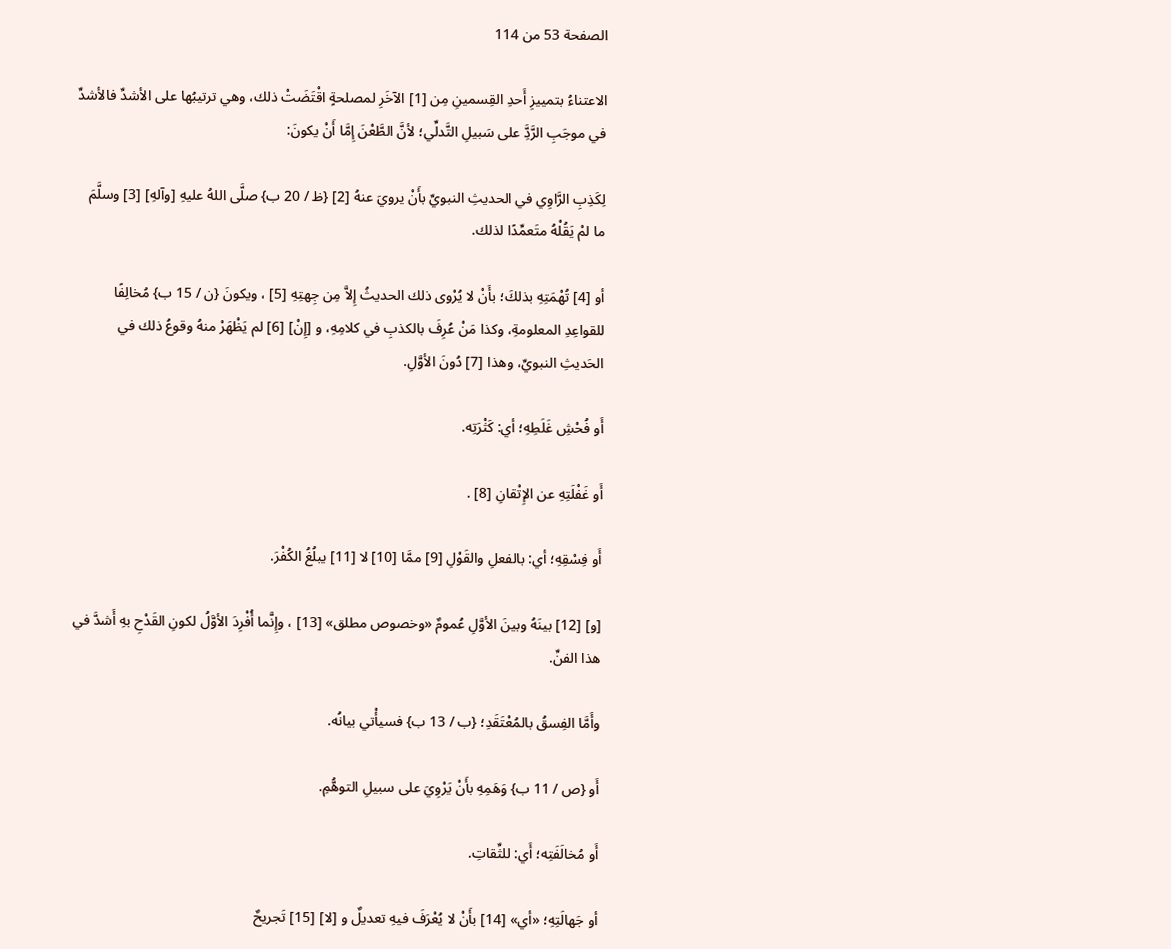الصفحة 53 من 114

الاعتناءُ بتمييزِ أَحدِ القِسمينِ مِن [1] الآخَرِ لمصلحةٍ اقْتَضَتْ ذلك، وهي ترتيبُها على الأشدِّ فالأشدِّ في موجَبِ الرَّدَِّ على سَبيلِ التَّدلِّي؛ لأنَّ الطَّعْنَ إِمَّا أَنْ يكونَ:

لِكَذِبِ الرَّاوِي في الحديثِ النبويِّ بأَنْ يرويَ عنهُ [2] {ظ / 20 ب} صلَّى اللهُ عليهِ [وآلهِ] [3] وسلَّمَ ما لمْ يَقُلْهُ متَعمِّدًا لذلك.

أو [4] تُهْمَتِهِ بذلكَ؛ بأَنْ لا يُرْوى ذلك الحديثُ إِلاَّ مِن جِهتِهِ [5] ، ويكونَ {ن / 15 ب} مُخالِفًا للقواعِدِ المعلومةِ، وكذا مَنْ عُرِفَ بالكذبِ في كلامِهِ، و [إِنْ] [6] لم يَظْهَرْ منهُ وقوعُ ذلك في الحَديثِ النبويِّ، وهذا [7] دُونَ الأوَّلِ.

أَو فُحْشِ غَلَطِهِ؛ أي: كَثْرَتِه.

أَو غَفْلَتِهِ عن الإِتْقانِ [8] .

أَو فِسْقِهِ؛ أي: بالفعلِ والقَوْلِ [9] ممَّا [10] لا [11] يبلُغُ الكُفْرَ.

[و] [12] بينَهُ وبينَ الأوَّلِ عُمومٌ «وخصوص مطلق» [13] ، وإِنَّما أُفْرِدَ الأوَّلُ لكونِ القَدْحِ بهِ أَشدَّ في هذا الفنِّ.

وأَمَّا الفِسقُ بالمُعْتَقَدِ؛ {ب / 13 ب} فسيأْتي بيانُه.

أَو {ص / 11 ب} وَهَمِهِ بأَنْ يَرْوِيَ على سبيلِ التوهُّمِ.

أَو مُخالَفَتِه؛ أَي: للثِّقاتِ.

أو جَهالَتِهِ؛ «أي» [14] بأَنْ لا يُعْرَفَ فيهِ تعديلٌ و [لا] [15] تَجريحٌ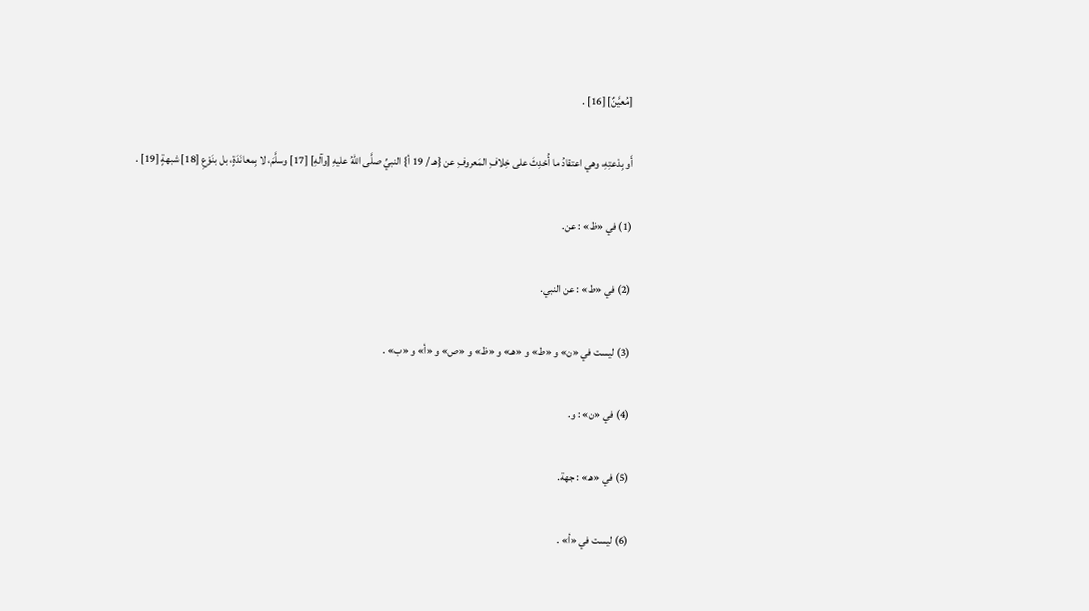[مُعيَّنٌ] [16] .

أَو بِدْعتِهِ، وهي اعتقادُ ما أُحْدِثَ على خِلافِ المَعروفِ عن {هـ / 19 أ} النبيِّ صلَّى اللهُ عليهِ [وآلهِ] [17] وسلَّمَ، لا بِمعانَدَةٍ، بل بنَوْعِ [18] شبهةٍ [19] .

(1) في «ظ» : عن.

(2) في «ط» : عن النبي.

(3) ليست في «ن» و «ط» و «هـ» و «ظ» و «ص» و «أ» و «ب» .

(4) في «ن» : و.

(5) في «هـ» : جهة.

(6) ليست في «أ» .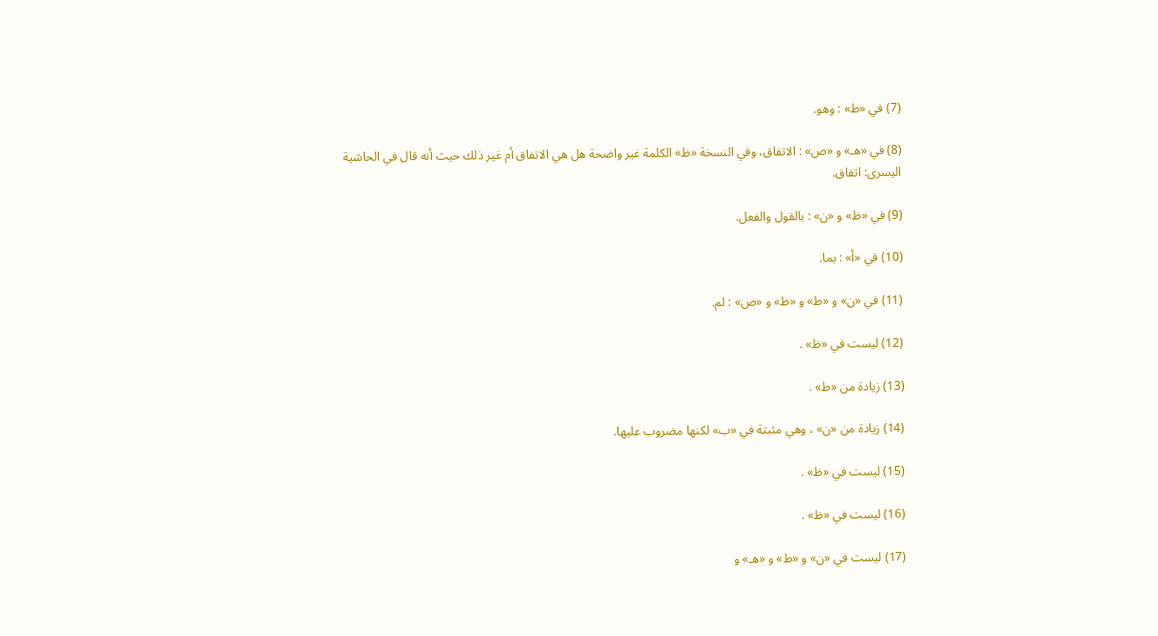(7) في «ط» : وهو.

(8) في «هـ» و «ص» : الاتفاق، وفي النسخة «ظ» الكلمة غير واضحة هل هي الاتفاق أم غير ذلك حيث أنه قال في الحاشية اليسرى: اتفاق.

(9) في «ظ» و «ن» : بالقول والفعل.

(10) في «أ» : بما.

(11) في «ن» و «ط» و «ظ» و «ص» : لم.

(12) ليست في «ظ» .

(13) زيادة من «ط» .

(14) زيادة من «ن» ، وهي مثبتة في «ب» لكنها مضروب عليها.

(15) ليست في «ظ» .

(16) ليست في «ظ» .

(17) ليست في «ن» و «ط» و «هـ» و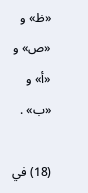«ظ» و «ص» و «أ» و «ب» .

(18) في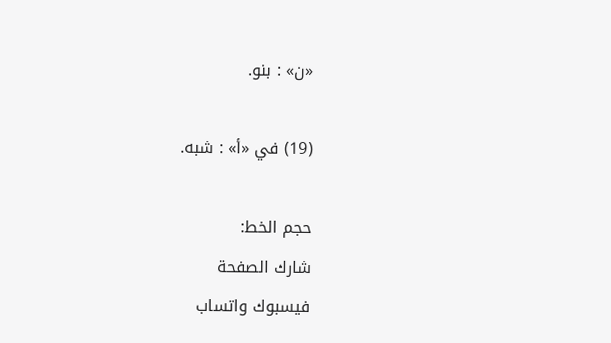«ن» : بنو.

(19) في «أ» : شبه.

حجم الخط:
شارك الصفحة
فيسبوك واتساب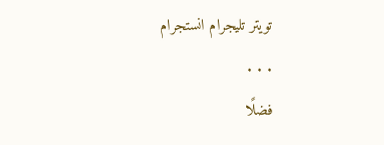تويتر تليجرام انستجرام
. . .
فضلًا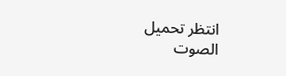انتظر تحميل الصوت